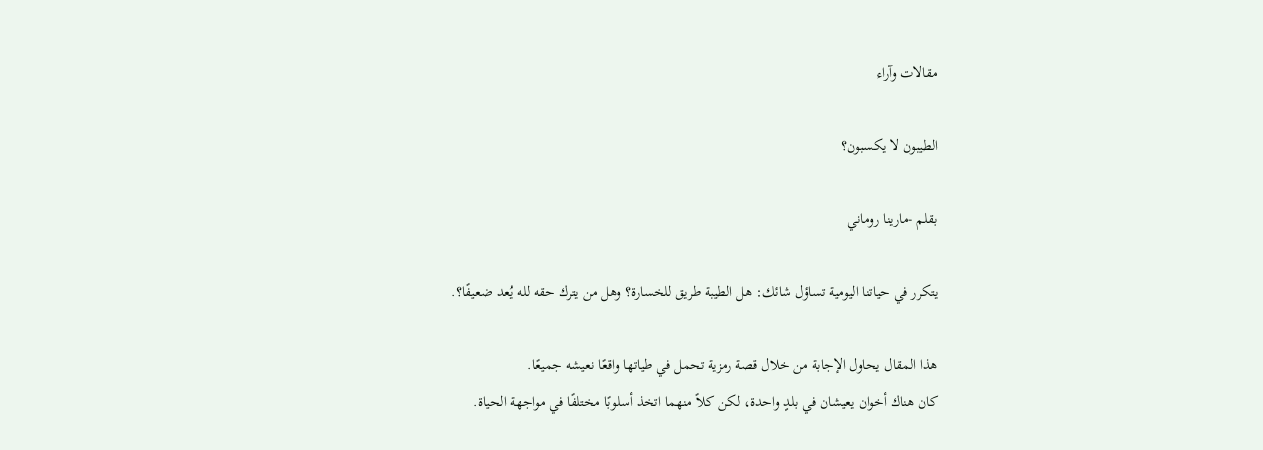مقالات وآراء

الطيبون لا يكسبون؟

بقلم -مارينا روماني

يتكرر في حياتنا اليومية تساؤل شائك: هل الطيبة طريق للخسارة؟ وهل من يترك حقه لله يُعد ضعيفًا؟.

هذا المقال يحاول الإجابة من خلال قصة رمزية تحمل في طياتها واقعًا نعيشه جميعًا.
كان هناك أخوان يعيشان في بلدٍ واحدة، لكن كلاً منهما اتخذ أسلوبًا مختلفًا في مواجهة الحياة.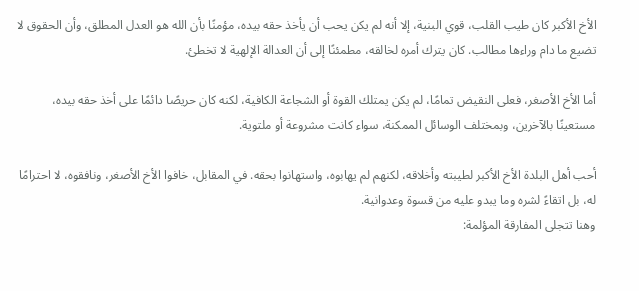الأخ الأكبر كان طيب القلب، قوي البنية، إلا أنه لم يكن يحب أن يأخذ حقه بيده، مؤمنًا بأن الله هو العدل المطلق، وأن الحقوق لا تضيع ما دام وراءها مطالب. كان يترك أمره لخالقه، مطمئنًا إلى أن العدالة الإلهية لا تخطئ.

أما الأخ الأصغر، فعلى النقيض تمامًا، لم يكن يمتلك القوة أو الشجاعة الكافية، لكنه كان حريصًا دائمًا على أخذ حقه بيده، مستعينًا بالآخرين، وبمختلف الوسائل الممكنة، سواء كانت مشروعة أو ملتوية.

أحب أهل البلدة الأخ الأكبر لطيبته وأخلاقه، لكنهم لم يهابوه، واستهانوا بحقه. في المقابل، خافوا الأخ الأصغر، ونافقوه، لا احترامًا له، بل اتقاءً لشره وما يبدو عليه من قسوة وعدوانية.
وهنا تتجلى المفارقة المؤلمة: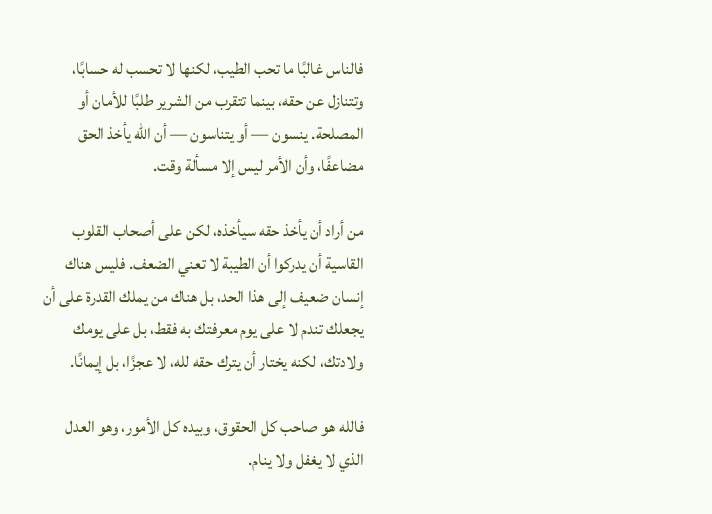فالناس غالبًا ما تحب الطيب، لكنها لا تحسب له حسابًا، وتتنازل عن حقه، بينما تتقرب من الشرير طلبًا للأمان أو المصلحة. ينسون — أو يتناسون — أن الله يأخذ الحق مضاعفًا، وأن الأمر ليس إلا مسألة وقت.

من أراد أن يأخذ حقه سيأخذه، لكن على أصحاب القلوب القاسية أن يدركوا أن الطيبة لا تعني الضعف. فليس هناك إنسان ضعيف إلى هذا الحد، بل هناك من يملك القدرة على أن يجعلك تندم لا على يوم معرفتك به فقط، بل على يومك ولادتك، لكنه يختار أن يترك حقه لله، لا عجزًا، بل إيمانًا.

فالله هو صاحب كل الحقوق، وبيده كل الأمور، وهو العدل الذي لا يغفل ولا ينام.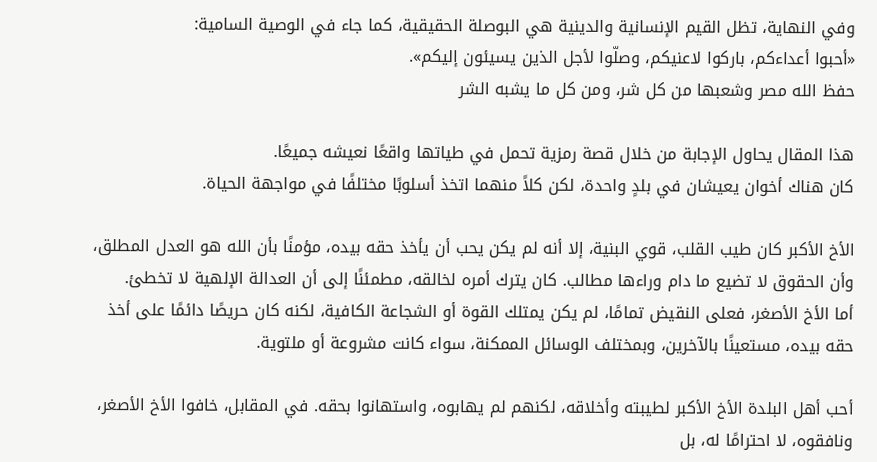وفي النهاية، تظل القيم الإنسانية والدينية هي البوصلة الحقيقية، كما جاء في الوصية السامية:
«أحبوا أعداءكم، باركوا لاعنيكم، وصلّوا لأجل الذين يسيئون إليكم».
حفظ الله مصر وشعبها من كل شر، ومن كل ما يشبه الشر

هذا المقال يحاول الإجابة من خلال قصة رمزية تحمل في طياتها واقعًا نعيشه جميعًا.
كان هناك أخوان يعيشان في بلدٍ واحدة، لكن كلاً منهما اتخذ أسلوبًا مختلفًا في مواجهة الحياة.

الأخ الأكبر كان طيب القلب، قوي البنية، إلا أنه لم يكن يحب أن يأخذ حقه بيده، مؤمنًا بأن الله هو العدل المطلق، وأن الحقوق لا تضيع ما دام وراءها مطالب. كان يترك أمره لخالقه، مطمئنًا إلى أن العدالة الإلهية لا تخطئ.
أما الأخ الأصغر، فعلى النقيض تمامًا، لم يكن يمتلك القوة أو الشجاعة الكافية، لكنه كان حريصًا دائمًا على أخذ حقه بيده، مستعينًا بالآخرين، وبمختلف الوسائل الممكنة، سواء كانت مشروعة أو ملتوية.

أحب أهل البلدة الأخ الأكبر لطيبته وأخلاقه، لكنهم لم يهابوه، واستهانوا بحقه. في المقابل، خافوا الأخ الأصغر، ونافقوه، لا احترامًا له، بل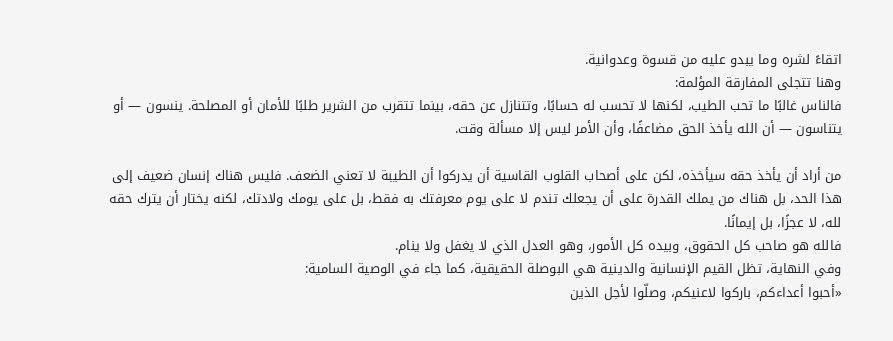اتقاءً لشره وما يبدو عليه من قسوة وعدوانية.
وهنا تتجلى المفارقة المؤلمة:
فالناس غالبًا ما تحب الطيب، لكنها لا تحسب له حسابًا، وتتنازل عن حقه، بينما تتقرب من الشرير طلبًا للأمان أو المصلحة. ينسون — أو يتناسون — أن الله يأخذ الحق مضاعفًا، وأن الأمر ليس إلا مسألة وقت.

من أراد أن يأخذ حقه سيأخذه، لكن على أصحاب القلوب القاسية أن يدركوا أن الطيبة لا تعني الضعف. فليس هناك إنسان ضعيف إلى هذا الحد، بل هناك من يملك القدرة على أن يجعلك تندم لا على يوم معرفتك به فقط، بل على يومك ولادتك، لكنه يختار أن يترك حقه لله، لا عجزًا، بل إيمانًا.
فالله هو صاحب كل الحقوق، وبيده كل الأمور، وهو العدل الذي لا يغفل ولا ينام.
وفي النهاية، تظل القيم الإنسانية والدينية هي البوصلة الحقيقية، كما جاء في الوصية السامية:
«أحبوا أعداءكم، باركوا لاعنيكم، وصلّوا لأجل الذين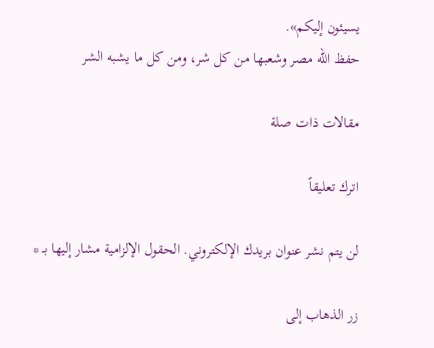يسيئون إليكم».
حفظ الله مصر وشعبها من كل شر، ومن كل ما يشبه الشر

مقالات ذات صلة

اترك تعليقاً

لن يتم نشر عنوان بريدك الإلكتروني. الحقول الإلزامية مشار إليها بـ *

زر الذهاب إلى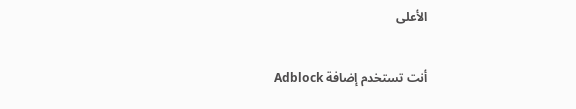الأعلى

أنت تستخدم إضافة Adblock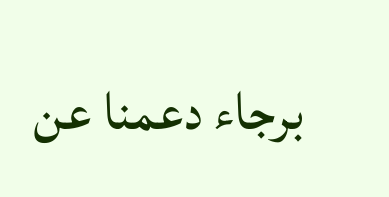برجاء دعمنا عن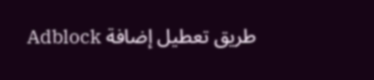طريق تعطيل إضافة Adblock